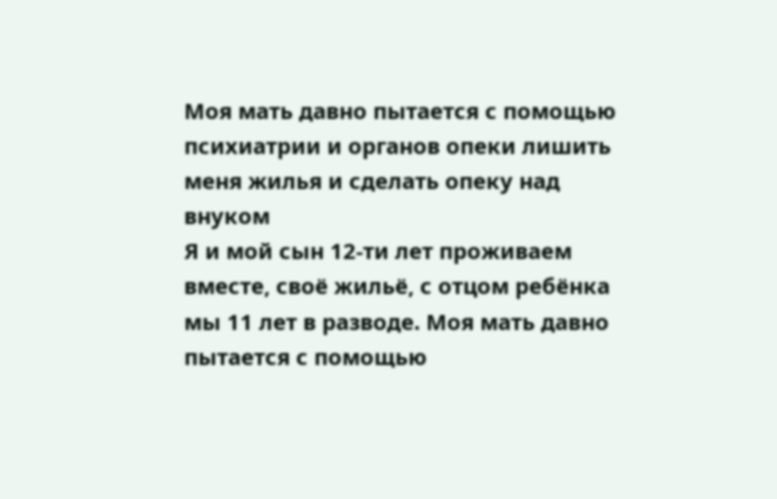Моя мать давно пытается с помощью психиатрии и органов опеки лишить меня жилья и сделать опеку над внуком
Я и мой сын 12-ти лет проживаем вместе, своё жильё, с отцом ребёнка мы 11 лет в разводе. Моя мать давно пытается с помощью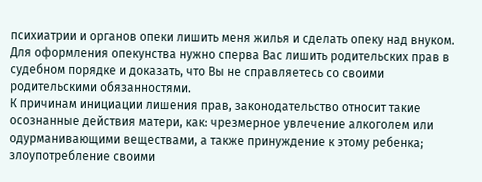психиатрии и органов опеки лишить меня жилья и сделать опеку над внуком.
Для оформления опекунства нужно сперва Вас лишить родительских прав в судебном порядке и доказать, что Вы не справляетесь со своими родительскими обязанностями.
К причинам инициации лишения прав, законодательство относит такие осознанные действия матери, как: чрезмерное увлечение алкоголем или одурманивающими веществами, а также принуждение к этому ребенка; злоупотребление своими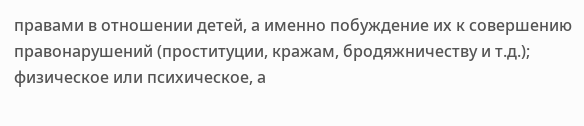правами в отношении детей, а именно побуждение их к совершению правонарушений (проституции, кражам, бродяжничеству и т.д.); физическое или психическое, а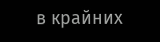в крайних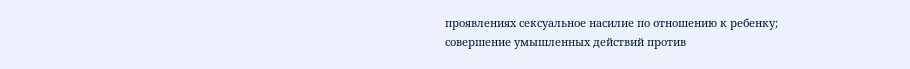проявлениях сексуальное насилие по отношению к ребенку; совершение умышленных действий против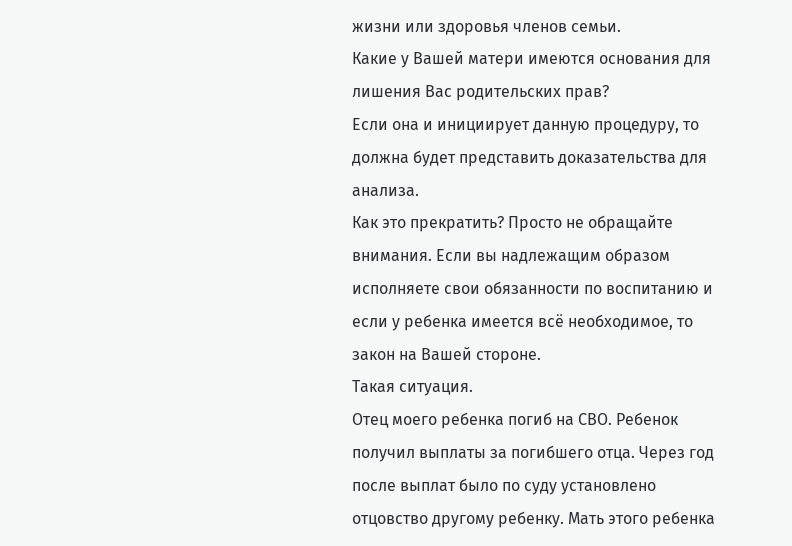жизни или здоровья членов семьи.
Какие у Вашей матери имеются основания для лишения Вас родительских прав?
Если она и инициирует данную процедуру, то должна будет представить доказательства для анализа.
Как это прекратить? Просто не обращайте внимания. Если вы надлежащим образом исполняете свои обязанности по воспитанию и если у ребенка имеется всё необходимое, то закон на Вашей стороне.
Такая ситуация.
Отец моего ребенка погиб на СВО. Ребенок получил выплаты за погибшего отца. Через год после выплат было по суду установлено отцовство другому ребенку. Мать этого ребенка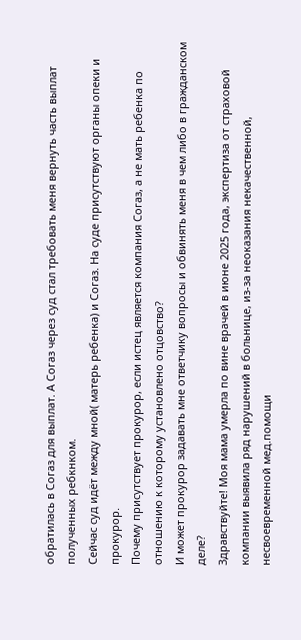обратилась в Согаз для выплат. А Согаз через суд стал требовать меня вернуть часть выплат полученных ребкнком.
Сейчас суд идёт между мной( матерь ребенка) и Согаз. На суде присутствуют органы опеки и прокурор.
Почему присутствует прокурор, если истец является компания Согаз, а не мать ребенка по отношению к которому установлено отцовство?
И может прокурор задавать мне ответчику вопросы и обвинять меня в чем либо в гражданском деле?
Здравствуйте! Моя мама умерла по вине врачей в июне 2025 года, экспертиза от страховой компании выявила ряд нарушений в больнице, из-за неоказания некачественной, несвоевременной мед.помощи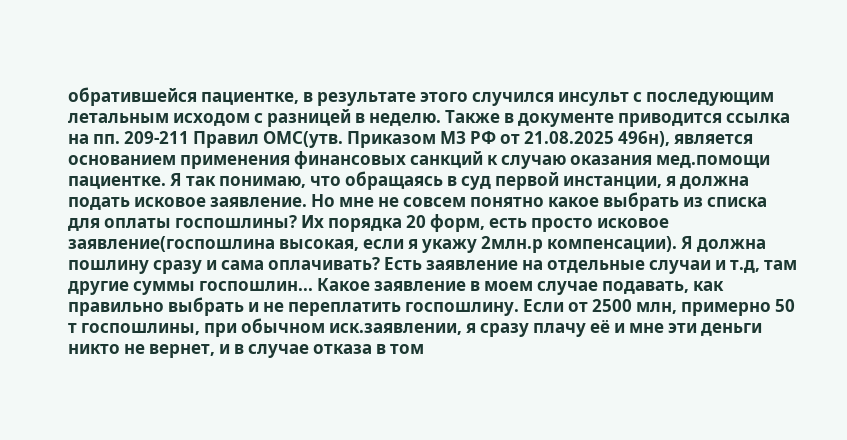обратившейся пациентке, в результате этого случился инсульт с последующим летальным исходом с разницей в неделю. Также в документе приводится ссылка на пп. 209-211 Правил ОМС(утв. Приказом МЗ РФ от 21.08.2025 496н), является основанием применения финансовых санкций к случаю оказания мед.помощи пациентке. Я так понимаю, что обращаясь в суд первой инстанции, я должна подать исковое заявление. Но мне не совсем понятно какое выбрать из списка для оплаты госпошлины? Их порядка 20 форм, есть просто исковое заявление(госпошлина высокая, если я укажу 2млн.р компенсации). Я должна пошлину сразу и сама оплачивать? Есть заявление на отдельные случаи и т.д, там другие суммы госпошлин... Какое заявление в моем случае подавать, как правильно выбрать и не переплатить госпошлину. Если от 2500 млн, примерно 50 т госпошлины, при обычном иск.заявлении, я сразу плачу её и мне эти деньги никто не вернет, и в случае отказа в том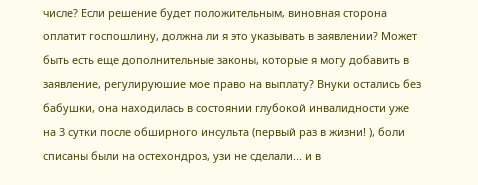числе? Если решение будет положительным, виновная сторона оплатит госпошлину, должна ли я это указывать в заявлении? Может быть есть еще дополнительные законы, которые я могу добавить в заявление, регулируюшие мое право на выплату? Внуки остались без бабушки, она находилась в состоянии глубокой инвалидности уже на 3 сутки после обширного инсульта (первый раз в жизни! ), боли списаны были на остехондроз, узи не сделали... и в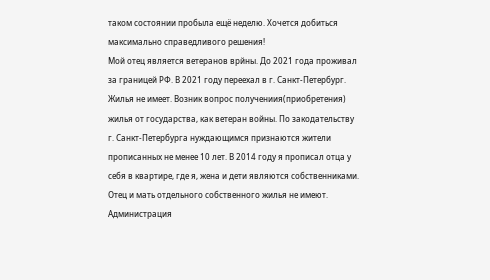таком состоянии пробыла ещё неделю. Хочется добиться максимально справедливого решения!
Мой отец является ветеранов врйны. До 2021 года проживал за границей РФ. В 2021 году переехал в г. Санкт-Петербург. Жилья не имеет. Возник вопрос получениия(приобретения) жилья от государства, как ветеран войны. По закодательству г. Санкт-Петербурга нуждающимся признаются жители прописанных не менее 10 лет. В 2014 году я прописал отца у себя в квартире, где я, жена и дети являются собственниками. Отец и мать отдельного собственного жилья не имеют. Администрация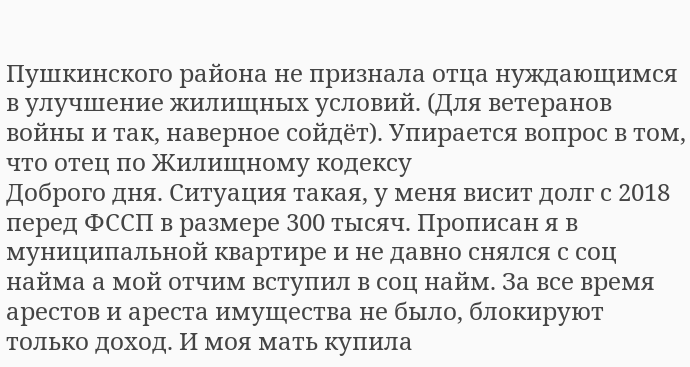Пушкинского района не признала отца нуждающимся в улучшение жилищных условий. (Для ветеранов войны и так, наверное сойдёт). Упирается вопрос в том, что отец по Жилищному кодексу
Доброго дня. Ситуация такая, у меня висит долг с 2018 перед ФССП в размере 300 тысяч. Прописан я в муниципальной квартире и не давно снялся с соц найма а мой отчим вступил в соц найм. За все время арестов и ареста имущества не было, блокируют только доход. И моя мать купила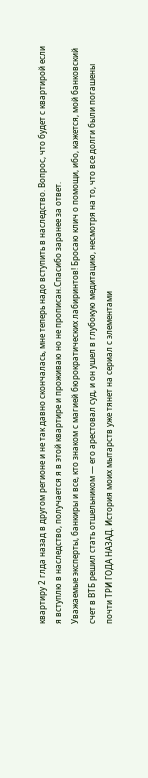квартиру 2 глда назад в другом регионе и не так давно скончалась, мне теперь надо вступить в наследство. Вопрос, что будет с квартирой если я вступлю в наследство, получается я в этой квартире и проживаю но не прописан.Спасибо заранее за ответ.
Уважаемые эксперты, банкиры и все, кто знаком с магией бюрократических лабиринтов! Бросаю клич о помощи, ибо, кажется, мой банковский счет в ВТБ решил стать отшельником — его арестовал суд, и он ушел в глубокую медитацию, несмотря на то, что все долги были погашены почти ТРИ ГОДА НАЗАД. История моих мытарств уже тянет на сериал с элементами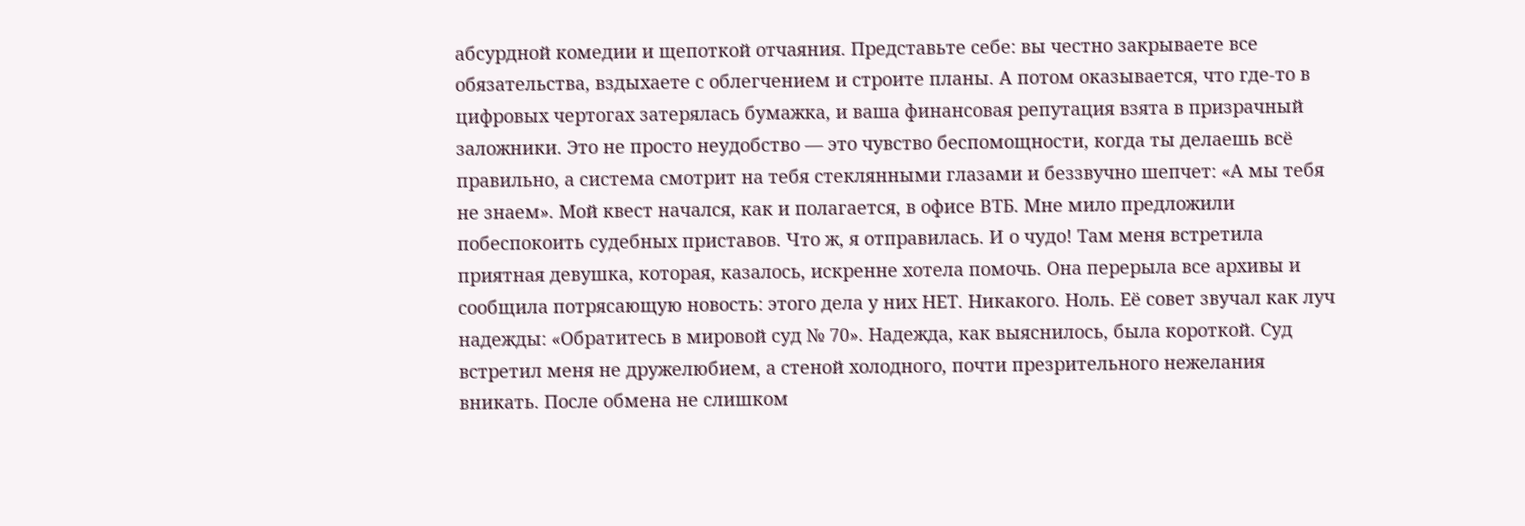абсурдной комедии и щепоткой отчаяния. Представьте себе: вы честно закрываете все обязательства, вздыхаете с облегчением и строите планы. А потом оказывается, что где-то в цифровых чертогах затерялась бумажка, и ваша финансовая репутация взята в призрачный заложники. Это не просто неудобство — это чувство беспомощности, когда ты делаешь всё правильно, а система смотрит на тебя стеклянными глазами и беззвучно шепчет: «А мы тебя не знаем». Мой квест начался, как и полагается, в офисе ВТБ. Мне мило предложили побеспокоить судебных приставов. Что ж, я отправилась. И о чудо! Там меня встретила приятная девушка, которая, казалось, искренне хотела помочь. Она перерыла все архивы и сообщила потрясающую новость: этого дела у них НЕТ. Никакого. Ноль. Её совет звучал как луч надежды: «Обратитесь в мировой суд № 70». Надежда, как выяснилось, была короткой. Суд встретил меня не дружелюбием, а стеной холодного, почти презрительного нежелания вникать. После обмена не слишком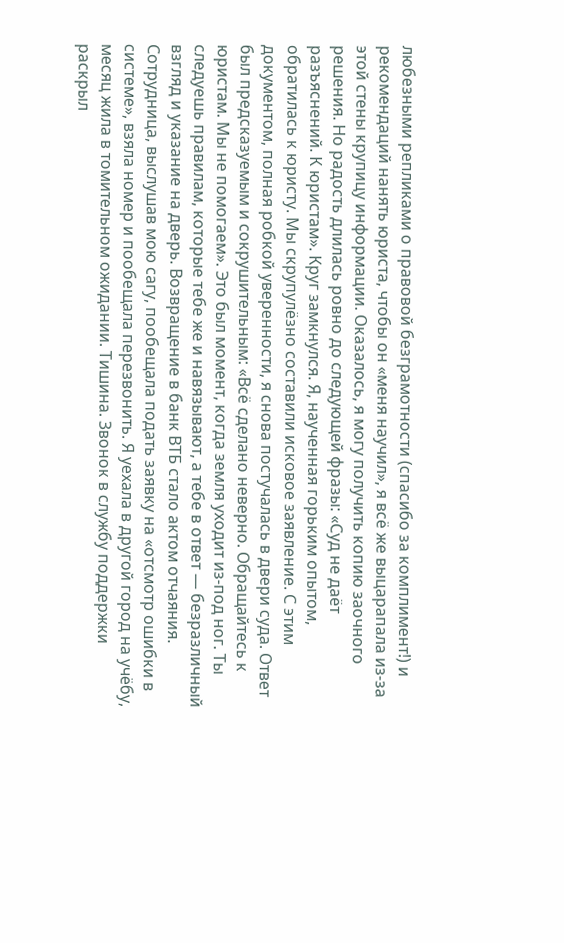любезными репликами о правовой безграмотности (спасибо за комплимент!) и рекомендаций нанять юриста, чтобы он «меня научил», я всё же выцарапала из-за этой стены крупицу информации. Оказалось, я могу получить копию заочного решения. Но радость длилась ровно до следующей фразы: «Суд не даёт разъяснений. К юристам». Круг замкнулся. Я, наученная горьким опытом, обратилась к юристу. Мы скрупулёзно составили исковое заявление. С этим документом, полная робкой уверенности, я снова постучалась в двери суда. Ответ был предсказуемым и сокрушительным: «Всё сделано неверно. Обращайтесь к юристам. Мы не помогаем». Это был момент, когда земля уходит из-под ног. Ты следуешь правилам, которые тебе же и навязывают, а тебе в ответ — безразличный взгляд и указание на дверь. Возвращение в банк ВТБ стало актом отчаяния. Сотрудница, выслушав мою сагу, пообещала подать заявку на «отсмотр ошибки в системе», взяла номер и пообещала перезвонить. Я уехала в другой город на учёбу, месяц жила в томительном ожидании. Тишина. Звонок в службу поддержки раскрыл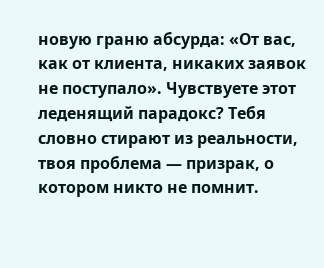новую граню абсурда: «От вас, как от клиента, никаких заявок не поступало». Чувствуете этот леденящий парадокс? Тебя словно стирают из реальности, твоя проблема — призрак, о котором никто не помнит.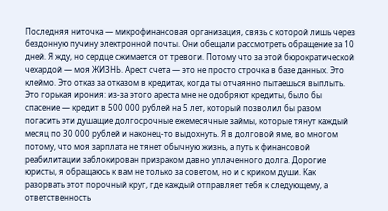Последняя ниточка — микрофинансовая организация, связь с которой лишь через бездонную пучину электронной почты. Они обещали рассмотреть обращение за 10 дней. Я жду, но сердце сжимается от тревоги. Потому что за этой бюрократической чехардой — моя ЖИЗНЬ. Арест счета — это не просто строчка в базе данных. Это клеймо. Это отказ за отказом в кредитах, когда ты отчаянно пытаешься выплыть. Это горькая ирония: из-за этого ареста мне не одобряют кредиты, было бы спасение — кредит в 500 000 рублей на 5 лет, который позволил бы разом погасить эти душащие долгосрочные ежемесячные займы, которые тянут каждый месяц по 30 000 рублей и наконец-то выдохнуть. Я в долговой яме, во многом потому, что моя зарплата не тянет обычную жизнь, а путь к финансовой реабилитации заблокирован призраком давно уплаченного долга. Дорогие юристы, я обращаюсь к вам не только за советом, но и с криком души. Как разорвать этот порочный круг, где каждый отправляет тебя к следующему, а ответственность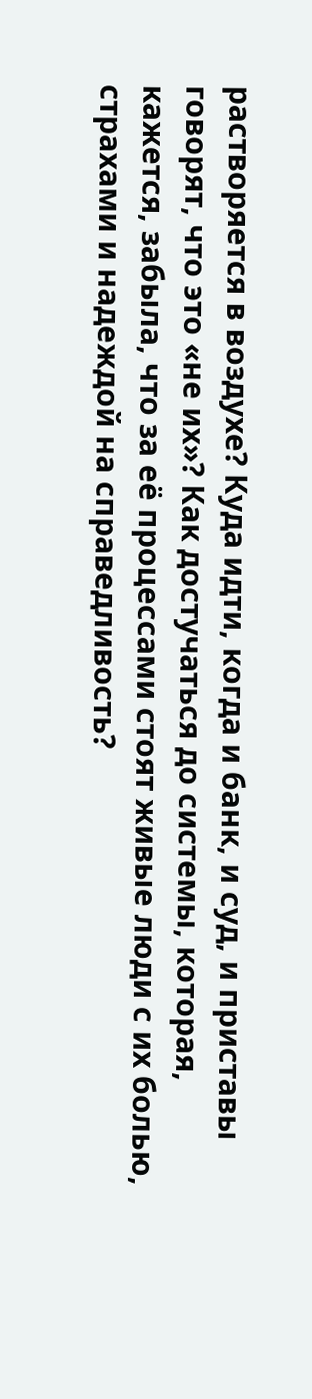растворяется в воздухе? Куда идти, когда и банк, и суд, и приставы говорят, что это «не их»? Как достучаться до системы, которая, кажется, забыла, что за её процессами стоят живые люди с их болью, страхами и надеждой на справедливость?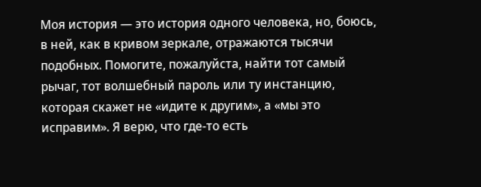Моя история — это история одного человека, но, боюсь, в ней, как в кривом зеркале, отражаются тысячи подобных. Помогите, пожалуйста, найти тот самый рычаг, тот волшебный пароль или ту инстанцию, которая скажет не «идите к другим», а «мы это исправим». Я верю, что где-то есть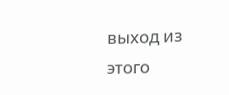выход из этого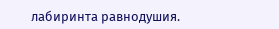лабиринта равнодушия.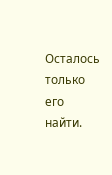Осталось только его найти.